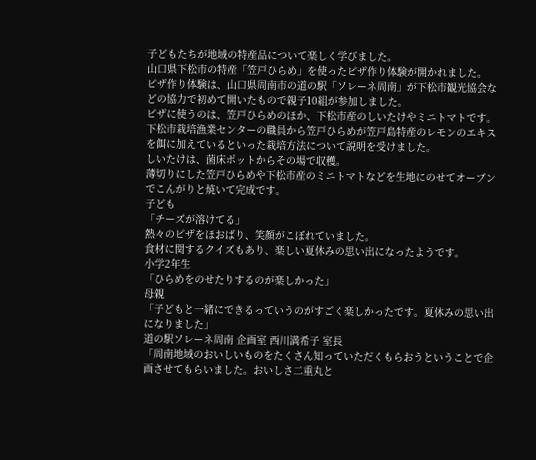子どもたちが地域の特産品について楽しく学びました。
山口県下松市の特産「笠戸ひらめ」を使ったピザ作り体験が開かれました。
ピザ作り体験は、山口県周南市の道の駅「ソレーネ周南」が下松市観光協会などの協力で初めて開いたもので親子10組が参加しました。
ピザに使うのは、笠戸ひらめのほか、下松市産のしいたけやミニトマトです。
下松市栽培漁業センターの職員から笠戸ひらめが笠戸島特産のレモンのエキスを餌に加えているといった栽培方法について説明を受けました。
しいたけは、菌床ポットからその場で収穫。
薄切りにした笠戸ひらめや下松市産のミニトマトなどを生地にのせてオーブンでこんがりと焼いて完成です。
子ども
「チーズが溶けてる」
熱々のピザをほおばり、笑顔がこぼれていました。
食材に関するクイズもあり、楽しい夏休みの思い出になったようです。
小学2年生
「ひらめをのせたりするのが楽しかった」
母親
「子どもと一緒にできるっていうのがすごく楽しかったです。夏休みの思い出になりました」
道の駅ソレーネ周南 企画室 西川満希子 室長
「周南地域のおいしいものをたくさん知っていただくもらおうということで企画させてもらいました。おいしさ二重丸と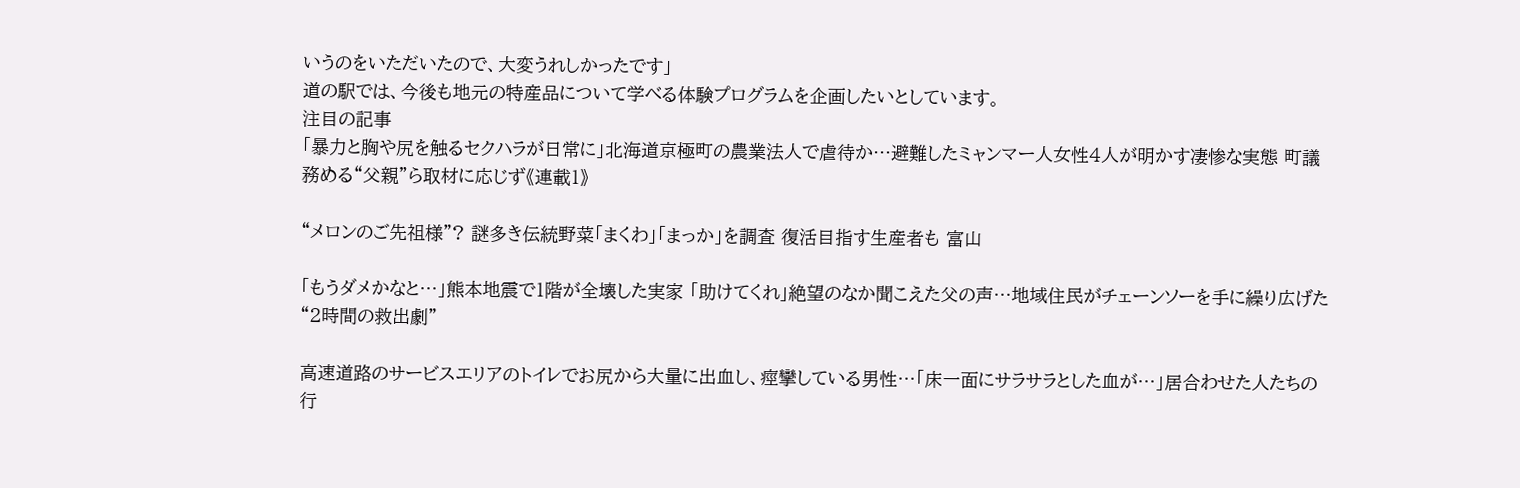いうのをいただいたので、大変うれしかったです」
道の駅では、今後も地元の特産品について学べる体験プログラムを企画したいとしています。
注目の記事
「暴力と胸や尻を触るセクハラが日常に」北海道京極町の農業法人で虐待か…避難したミャンマー人女性4人が明かす凄惨な実態 町議務める“父親”ら取材に応じず《連載1》

“メロンのご先祖様”? 謎多き伝統野菜「まくわ」「まっか」を調査 復活目指す生産者も 富山

「もうダメかなと…」熊本地震で1階が全壊した実家 「助けてくれ」絶望のなか聞こえた父の声…地域住民がチェーンソーを手に繰り広げた“2時間の救出劇”

高速道路のサービスエリアのトイレでお尻から大量に出血し、痙攣している男性…「床一面にサラサラとした血が…」居合わせた人たちの行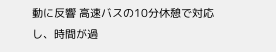動に反響 高速バスの10分休憩で対応し、時間が過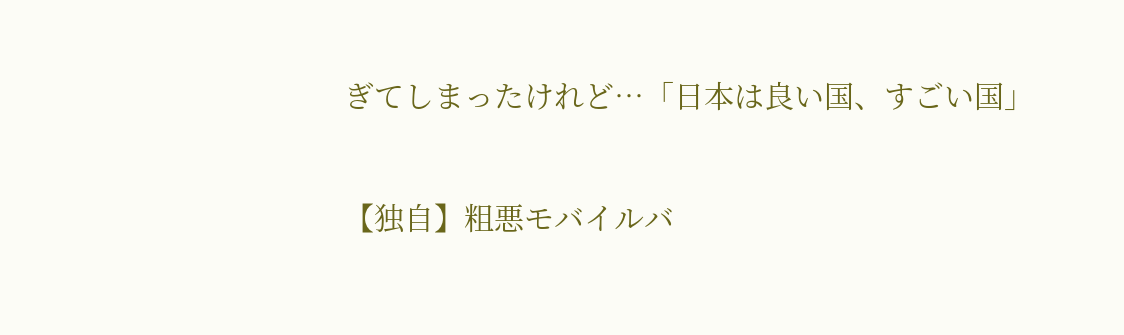ぎてしまったけれど…「日本は良い国、すごい国」

【独自】粗悪モバイルバ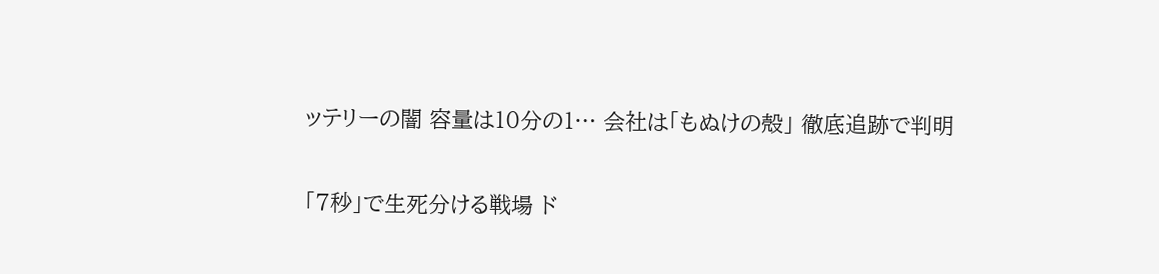ッテリーの闇 容量は10分の1… 会社は「もぬけの殻」 徹底追跡で判明

「7秒」で生死分ける戦場 ド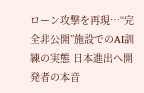ローン攻撃を再現…“完全非公開”施設でのAI訓練の実態 日本進出へ開発者の本音